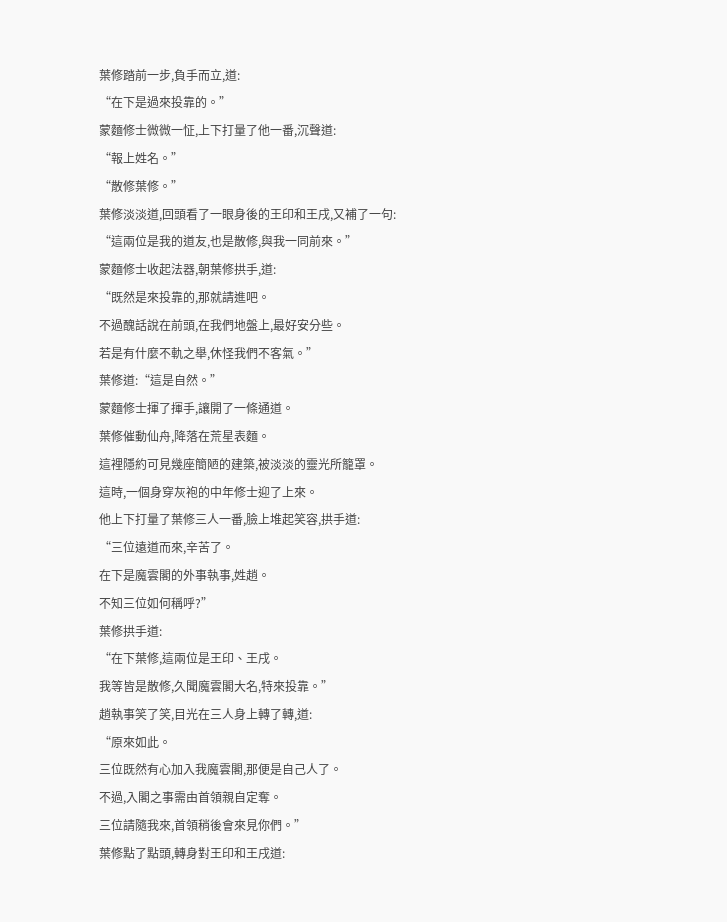葉修踏前一步,負手而立,道:
“在下是過來投靠的。”
蒙麵修士微微一怔,上下打量了他一番,沉聲道:
“報上姓名。”
“散修葉修。”
葉修淡淡道,回頭看了一眼身後的王印和王戌,又補了一句:
“這兩位是我的道友,也是散修,與我一同前來。”
蒙麵修士收起法器,朝葉修拱手,道:
“既然是來投靠的,那就請進吧。
不過醜話說在前頭,在我們地盤上,最好安分些。
若是有什麼不軌之舉,休怪我們不客氣。”
葉修道:“這是自然。”
蒙麵修士揮了揮手,讓開了一條通道。
葉修催動仙舟,降落在荒星表麵。
這裡隱約可見幾座簡陋的建築,被淡淡的靈光所籠罩。
這時,一個身穿灰袍的中年修士迎了上來。
他上下打量了葉修三人一番,臉上堆起笑容,拱手道:
“三位遠道而來,辛苦了。
在下是魔雲閣的外事執事,姓趙。
不知三位如何稱呼?”
葉修拱手道:
“在下葉修,這兩位是王印、王戌。
我等皆是散修,久聞魔雲閣大名,特來投靠。”
趙執事笑了笑,目光在三人身上轉了轉,道:
“原來如此。
三位既然有心加入我魔雲閣,那便是自己人了。
不過,入閣之事需由首領親自定奪。
三位請隨我來,首領稍後會來見你們。”
葉修點了點頭,轉身對王印和王戌道: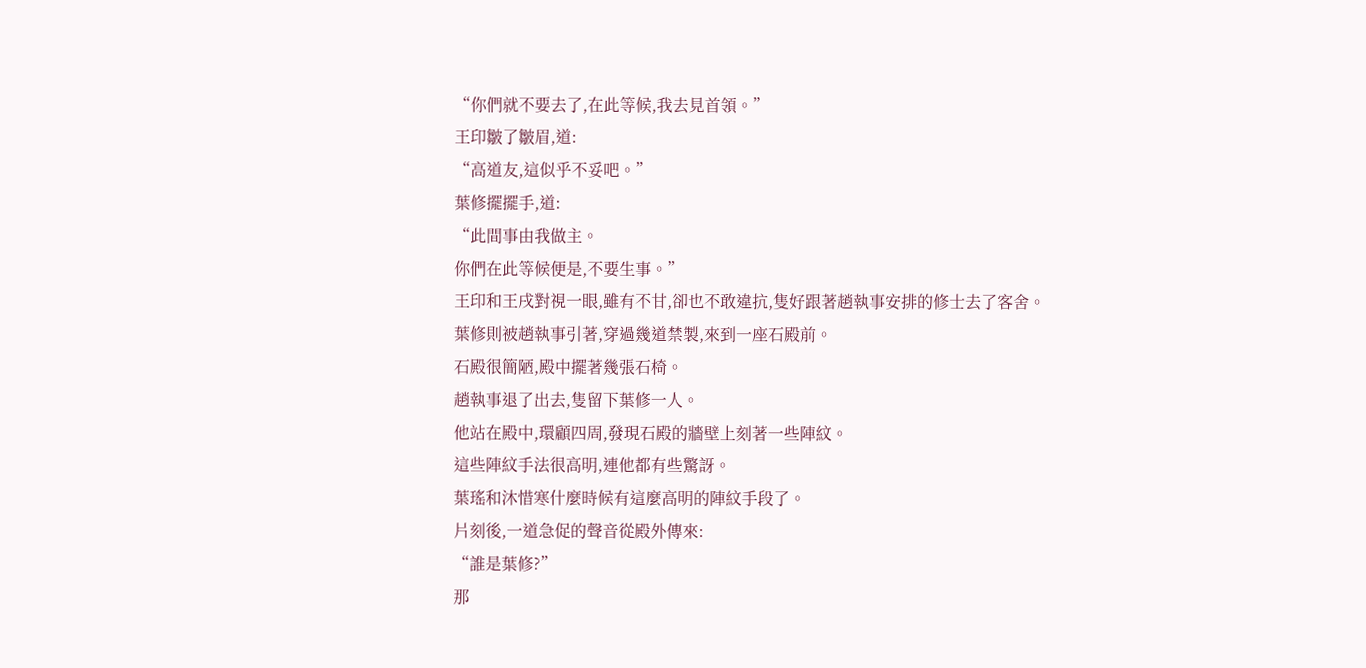“你們就不要去了,在此等候,我去見首領。”
王印皺了皺眉,道:
“高道友,這似乎不妥吧。”
葉修擺擺手,道:
“此間事由我做主。
你們在此等候便是,不要生事。”
王印和王戌對視一眼,雖有不甘,卻也不敢違抗,隻好跟著趙執事安排的修士去了客舍。
葉修則被趙執事引著,穿過幾道禁製,來到一座石殿前。
石殿很簡陋,殿中擺著幾張石椅。
趙執事退了出去,隻留下葉修一人。
他站在殿中,環顧四周,發現石殿的牆壁上刻著一些陣紋。
這些陣紋手法很高明,連他都有些驚訝。
葉瑤和沐惜寒什麼時候有這麼高明的陣紋手段了。
片刻後,一道急促的聲音從殿外傳來:
“誰是葉修?”
那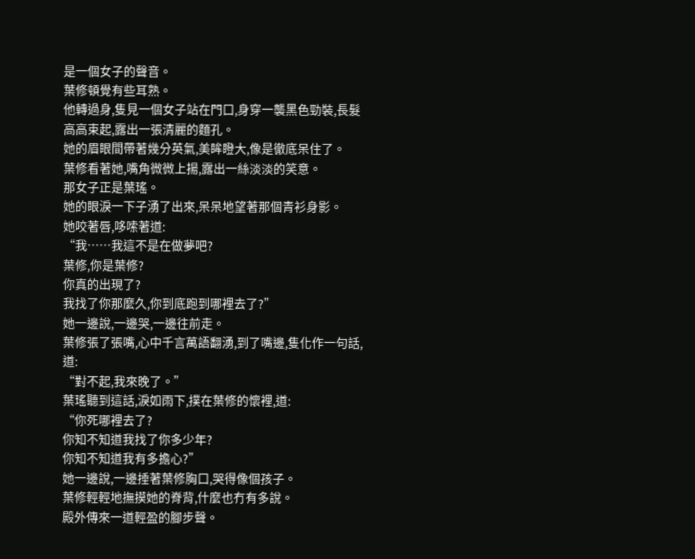是一個女子的聲音。
葉修頓覺有些耳熟。
他轉過身,隻見一個女子站在門口,身穿一襲黑色勁裝,長髮高高束起,露出一張清麗的麵孔。
她的眉眼間帶著幾分英氣,美眸瞪大,像是徹底呆住了。
葉修看著她,嘴角微微上揚,露出一絲淡淡的笑意。
那女子正是葉瑤。
她的眼淚一下子湧了出來,呆呆地望著那個青衫身影。
她咬著唇,哆嗦著道:
“我……我這不是在做夢吧?
葉修,你是葉修?
你真的出現了?
我找了你那麼久,你到底跑到哪裡去了?”
她一邊說,一邊哭,一邊往前走。
葉修張了張嘴,心中千言萬語翻湧,到了嘴邊,隻化作一句話,道:
“對不起,我來晚了。”
葉瑤聽到這話,淚如雨下,撲在葉修的懷裡,道:
“你死哪裡去了?
你知不知道我找了你多少年?
你知不知道我有多擔心?”
她一邊說,一邊捶著葉修胸口,哭得像個孩子。
葉修輕輕地撫摸她的脊背,什麼也冇有多說。
殿外傳來一道輕盈的腳步聲。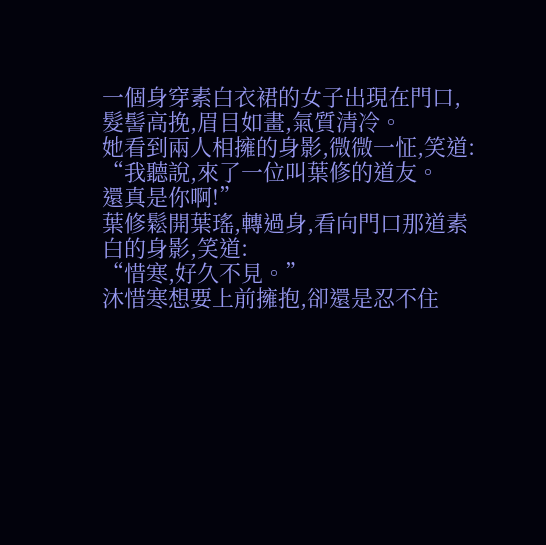一個身穿素白衣裙的女子出現在門口,髮髻高挽,眉目如畫,氣質清冷。
她看到兩人相擁的身影,微微一怔,笑道:
“我聽說,來了一位叫葉修的道友。
還真是你啊!”
葉修鬆開葉瑤,轉過身,看向門口那道素白的身影,笑道:
“惜寒,好久不見。”
沐惜寒想要上前擁抱,卻還是忍不住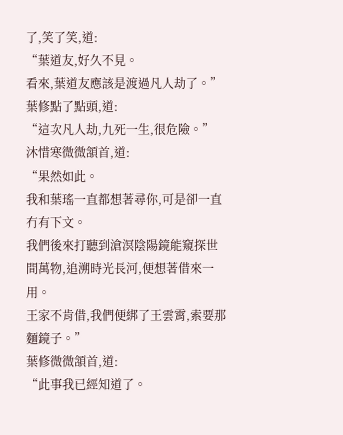了,笑了笑,道:
“葉道友,好久不見。
看來,葉道友應該是渡過凡人劫了。”
葉修點了點頭,道:
“這次凡人劫,九死一生,很危險。”
沐惜寒微微頷首,道:
“果然如此。
我和葉瑤一直都想著尋你,可是卻一直冇有下文。
我們後來打聽到滄溟陰陽鏡能窺探世間萬物,追溯時光長河,便想著借來一用。
王家不肯借,我們便綁了王雲霄,索要那麵鏡子。”
葉修微微頷首,道:
“此事我已經知道了。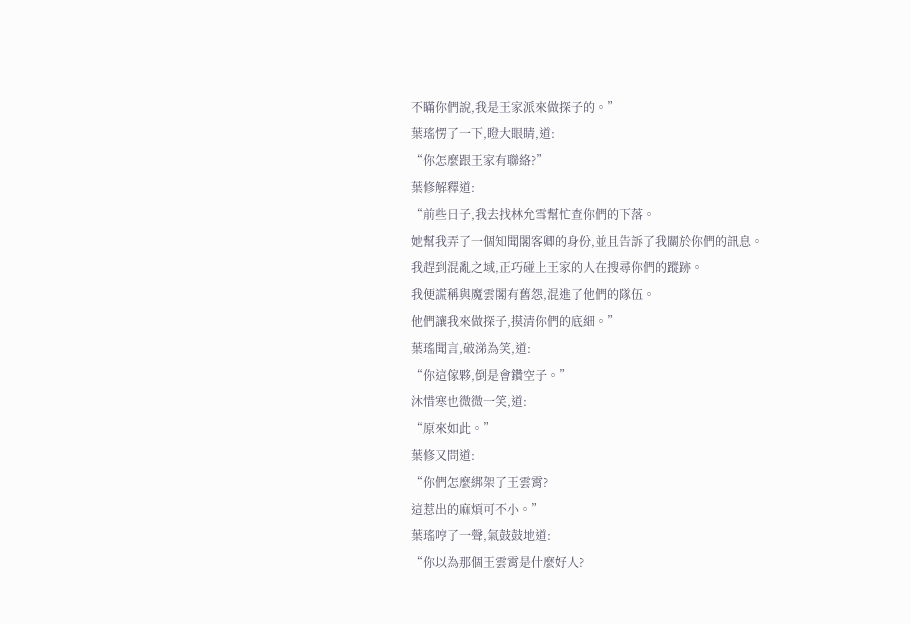不瞞你們說,我是王家派來做探子的。”
葉瑤愣了一下,瞪大眼睛,道:
“你怎麼跟王家有聯絡?”
葉修解釋道:
“前些日子,我去找林允雪幫忙查你們的下落。
她幫我弄了一個知聞閣客卿的身份,並且告訴了我關於你們的訊息。
我趕到混亂之域,正巧碰上王家的人在搜尋你們的蹤跡。
我便謊稱與魔雲閣有舊怨,混進了他們的隊伍。
他們讓我來做探子,摸清你們的底細。”
葉瑤聞言,破涕為笑,道:
“你這傢夥,倒是會鑽空子。”
沐惜寒也微微一笑,道:
“原來如此。”
葉修又問道:
“你們怎麼綁架了王雲霄?
這惹出的麻煩可不小。”
葉瑤哼了一聲,氣鼓鼓地道:
“你以為那個王雲霄是什麼好人?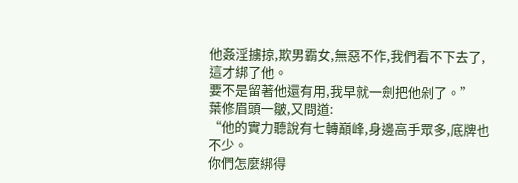他姦淫擄掠,欺男霸女,無惡不作,我們看不下去了,這才綁了他。
要不是留著他還有用,我早就一劍把他剁了。”
葉修眉頭一皺,又問道:
“他的實力聽說有七轉巔峰,身邊高手眾多,底牌也不少。
你們怎麼綁得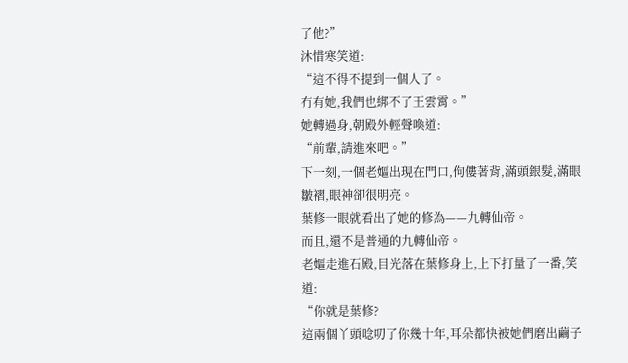了他?”
沐惜寒笑道:
“這不得不提到一個人了。
冇有她,我們也綁不了王雲霄。”
她轉過身,朝殿外輕聲喚道:
“前輩,請進來吧。”
下一刻,一個老嫗出現在門口,佝僂著背,滿頭銀髮,滿眼皺褶,眼神卻很明亮。
葉修一眼就看出了她的修為——九轉仙帝。
而且,還不是普通的九轉仙帝。
老嫗走進石殿,目光落在葉修身上,上下打量了一番,笑道:
“你就是葉修?
這兩個丫頭唸叨了你幾十年,耳朵都快被她們磨出繭子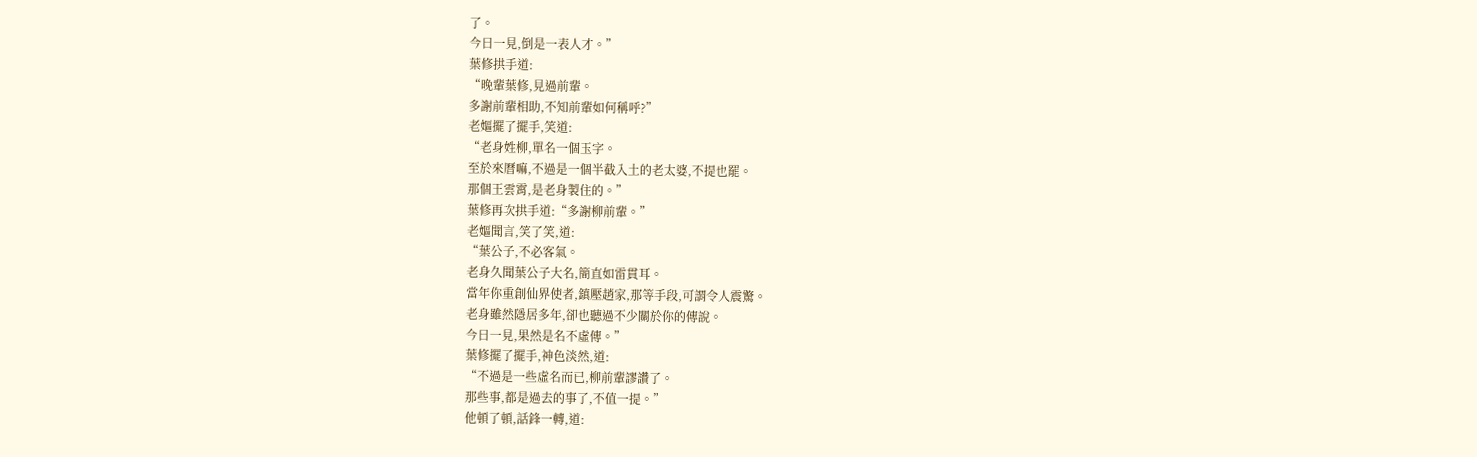了。
今日一見,倒是一表人才。”
葉修拱手道:
“晚輩葉修,見過前輩。
多謝前輩相助,不知前輩如何稱呼?”
老嫗擺了擺手,笑道:
“老身姓柳,單名一個玉字。
至於來曆嘛,不過是一個半截入土的老太婆,不提也罷。
那個王雲霄,是老身製住的。”
葉修再次拱手道:“多謝柳前輩。”
老嫗聞言,笑了笑,道:
“葉公子,不必客氣。
老身久聞葉公子大名,簡直如雷貫耳。
當年你重創仙界使者,鎮壓趙家,那等手段,可謂令人震驚。
老身雖然隱居多年,卻也聽過不少關於你的傳說。
今日一見,果然是名不虛傳。”
葉修擺了擺手,神色淡然,道:
“不過是一些虛名而已,柳前輩謬讚了。
那些事,都是過去的事了,不值一提。”
他頓了頓,話鋒一轉,道: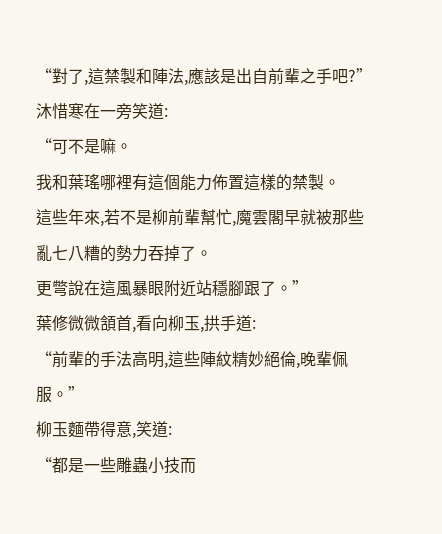“對了,這禁製和陣法,應該是出自前輩之手吧?”
沐惜寒在一旁笑道:
“可不是嘛。
我和葉瑤哪裡有這個能力佈置這樣的禁製。
這些年來,若不是柳前輩幫忙,魔雲閣早就被那些亂七八糟的勢力吞掉了。
更彆說在這風暴眼附近站穩腳跟了。”
葉修微微頷首,看向柳玉,拱手道:
“前輩的手法高明,這些陣紋精妙絕倫,晚輩佩服。”
柳玉麵帶得意,笑道:
“都是一些雕蟲小技而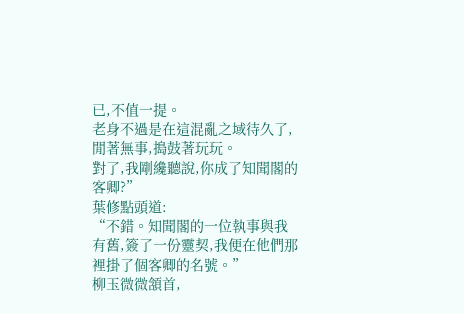已,不值一提。
老身不過是在這混亂之域待久了,閒著無事,搗鼓著玩玩。
對了,我剛纔聽說,你成了知聞閣的客卿?”
葉修點頭道:
“不錯。知聞閣的一位執事與我有舊,簽了一份靈契,我便在他們那裡掛了個客卿的名號。”
柳玉微微頷首,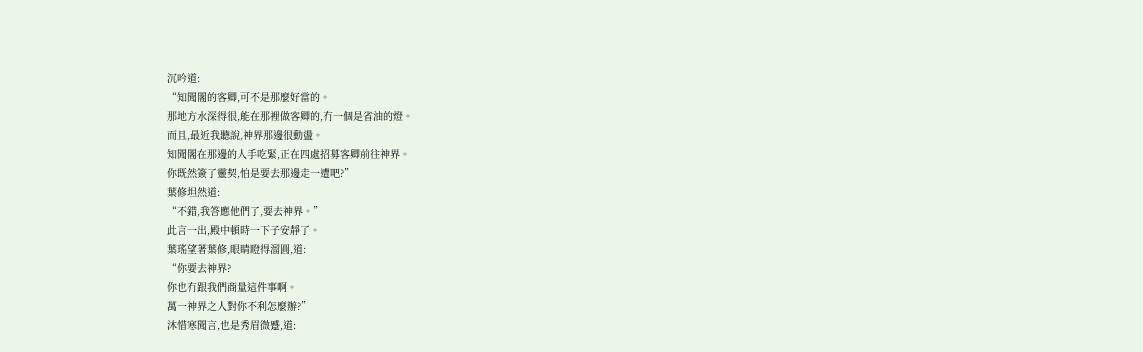沉吟道:
“知聞閣的客卿,可不是那麼好當的。
那地方水深得很,能在那裡做客卿的,冇一個是省油的燈。
而且,最近我聽說,神界那邊很動盪。
知聞閣在那邊的人手吃緊,正在四處招募客卿前往神界。
你既然簽了靈契,怕是要去那邊走一遭吧?”
葉修坦然道:
“不錯,我答應他們了,要去神界。”
此言一出,殿中頓時一下子安靜了。
葉瑤望著葉修,眼睛瞪得溜圓,道:
“你要去神界?
你也冇跟我們商量這件事啊。
萬一神界之人對你不利怎麼辦?”
沐惜寒聞言,也是秀眉微蹙,道: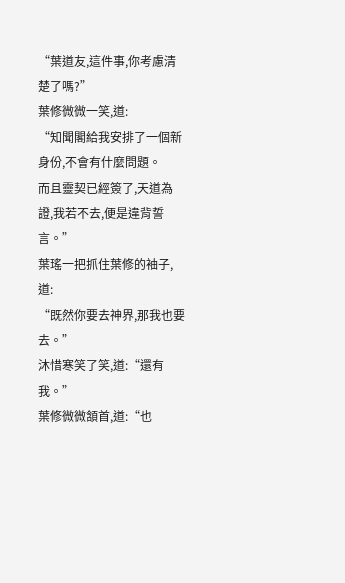“葉道友,這件事,你考慮清楚了嗎?”
葉修微微一笑,道:
“知聞閣給我安排了一個新身份,不會有什麼問題。
而且靈契已經簽了,天道為證,我若不去,便是違背誓言。”
葉瑤一把抓住葉修的袖子,道:
“既然你要去神界,那我也要去。”
沐惜寒笑了笑,道:“還有我。”
葉修微微頷首,道:“也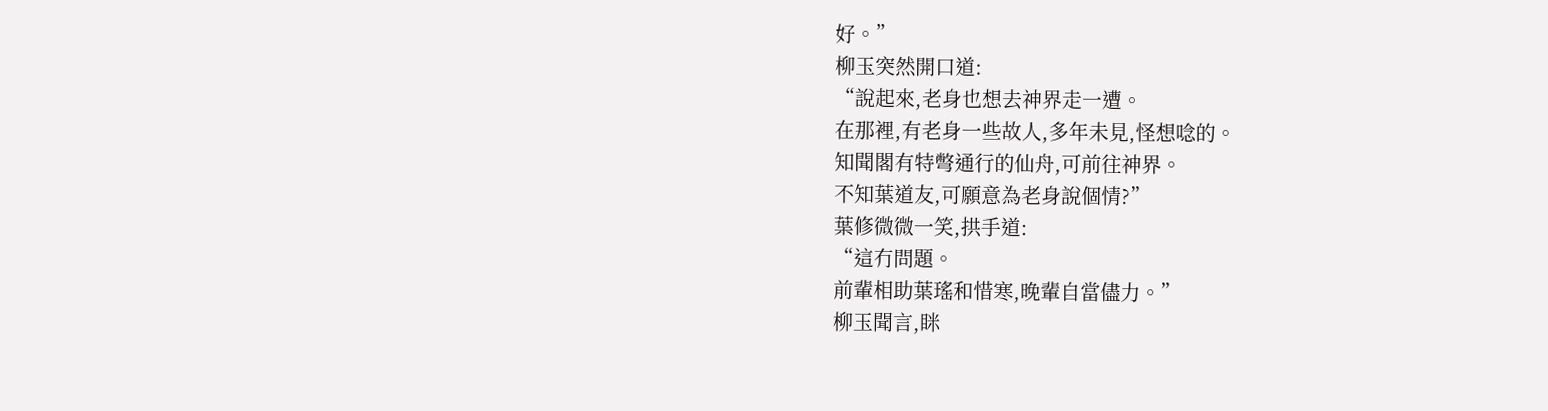好。”
柳玉突然開口道:
“說起來,老身也想去神界走一遭。
在那裡,有老身一些故人,多年未見,怪想唸的。
知聞閣有特彆通行的仙舟,可前往神界。
不知葉道友,可願意為老身說個情?”
葉修微微一笑,拱手道:
“這冇問題。
前輩相助葉瑤和惜寒,晚輩自當儘力。”
柳玉聞言,眯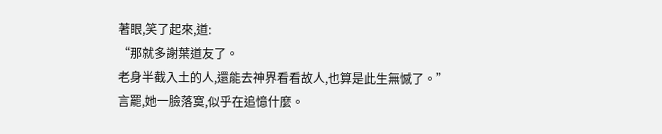著眼,笑了起來,道:
“那就多謝葉道友了。
老身半截入土的人,還能去神界看看故人,也算是此生無憾了。”
言罷,她一臉落寞,似乎在追憶什麼。